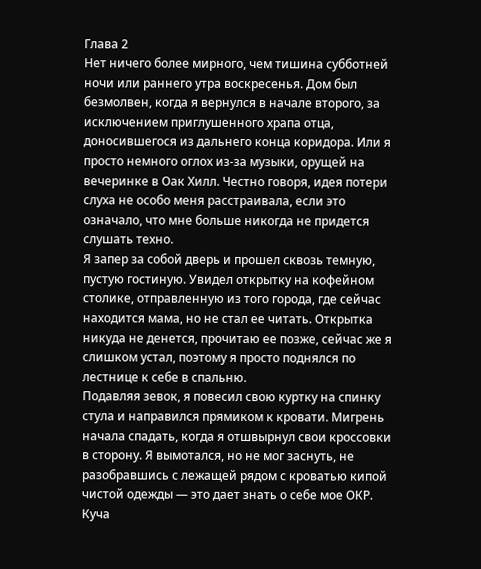Глава 2
Нет ничего более мирного, чем тишина субботней ночи или раннего утра воскресенья. Дом был безмолвен, когда я вернулся в начале второго, за исключением приглушенного храпа отца, доносившегося из дальнего конца коридора. Или я просто немного оглох из-за музыки, орущей на вечеринке в Оак Хилл. Честно говоря, идея потери слуха не особо меня расстраивала, если это означало, что мне больше никогда не придется слушать техно.
Я запер за собой дверь и прошел сквозь темную, пустую гостиную. Увидел открытку на кофейном столике, отправленную из того города, где сейчас находится мама, но не стал ее читать. Открытка никуда не денется, прочитаю ее позже, сейчас же я слишком устал, поэтому я просто поднялся по лестнице к себе в спальню.
Подавляя зевок, я повесил свою куртку на спинку стула и направился прямиком к кровати. Мигрень начала спадать, когда я отшвырнул свои кроссовки в сторону. Я вымотался, но не мог заснуть, не разобравшись с лежащей рядом с кроватью кипой чистой одежды — это дает знать о себе мое ОКР. Куча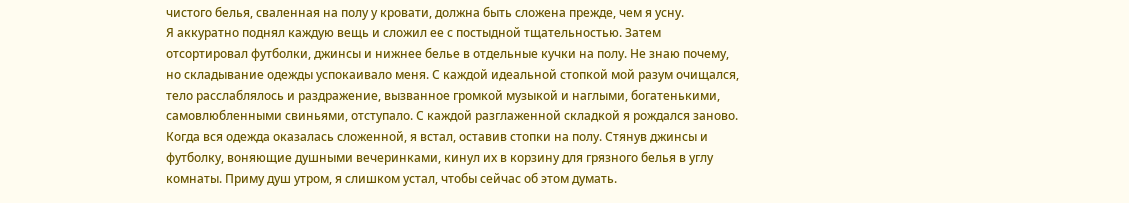чистого белья, сваленная на полу у кровати, должна быть сложена прежде, чем я усну.
Я аккуратно поднял каждую вещь и сложил ее с постыдной тщательностью. Затем отсортировал футболки, джинсы и нижнее белье в отдельные кучки на полу. Не знаю почему, но складывание одежды успокаивало меня. С каждой идеальной стопкой мой разум очищался, тело расслаблялось и раздражение, вызванное громкой музыкой и наглыми, богатенькими, самовлюбленными свиньями, отступало. С каждой разглаженной складкой я рождался заново.
Когда вся одежда оказалась сложенной, я встал, оставив стопки на полу. Стянув джинсы и футболку, воняющие душными вечеринками, кинул их в корзину для грязного белья в углу комнаты. Приму душ утром, я слишком устал, чтобы сейчас об этом думать.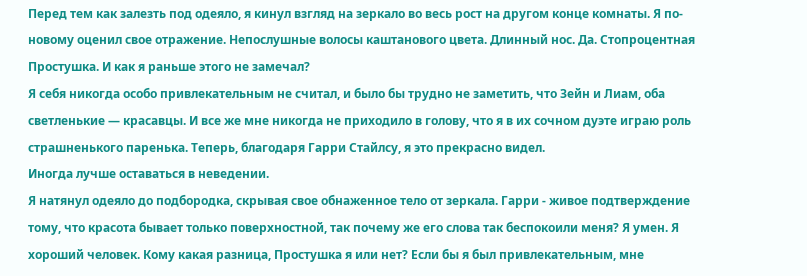Перед тем как залезть под одеяло, я кинул взгляд на зеркало во весь рост на другом конце комнаты. Я по-новому оценил свое отражение. Непослушные волосы каштанового цвета. Длинный нос. Да. Стопроцентная Простушка. И как я раньше этого не замечал?
Я себя никогда особо привлекательным не считал, и было бы трудно не заметить, что Зейн и Лиам, оба светленькие — красавцы. И все же мне никогда не приходило в голову, что я в их сочном дуэте играю роль страшненького паренька. Теперь, благодаря Гарри Стайлсу, я это прекрасно видел.
Иногда лучше оставаться в неведении.
Я натянул одеяло до подбородка, скрывая свое обнаженное тело от зеркала. Гарри - живое подтверждение тому, что красота бывает только поверхностной, так почему же его слова так беспокоили меня? Я умен. Я хороший человек. Кому какая разница, Простушка я или нет? Если бы я был привлекательным, мне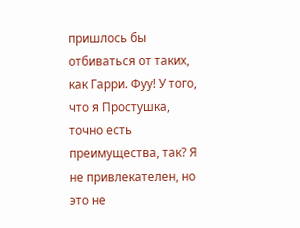пришлось бы отбиваться от таких, как Гарри. Фуу! У того, что я Простушка, точно есть преимущества, так? Я не привлекателен, но это не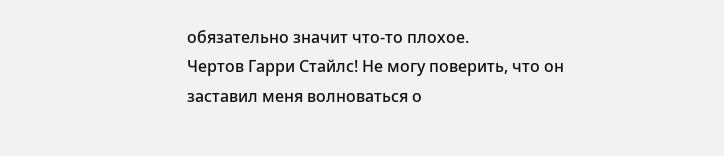обязательно значит что-то плохое.
Чертов Гарри Стайлс! Не могу поверить, что он заставил меня волноваться о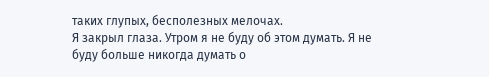таких глупых, бесполезных мелочах.
Я закрыл глаза. Утром я не буду об этом думать. Я не буду больше никогда думать о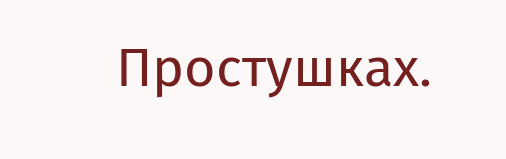Простушках.